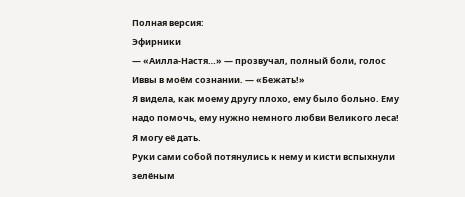Полная версия:
Эфирники
— «Аилла-Настя…» — прозвучал, полный боли, голос Иввы в моём сознании. — «Бежать!»
Я видела, как моему другу плохо, ему было больно. Ему надо помочь, ему нужно немного любви Великого леса! Я могу её дать.
Руки сами собой потянулись к нему и кисти вспыхнули зелёным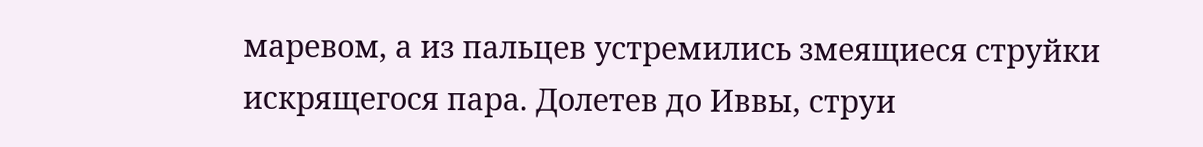маревом, а из пальцев устремились змеящиеся струйки искрящегося пара. Долетев до Иввы, струи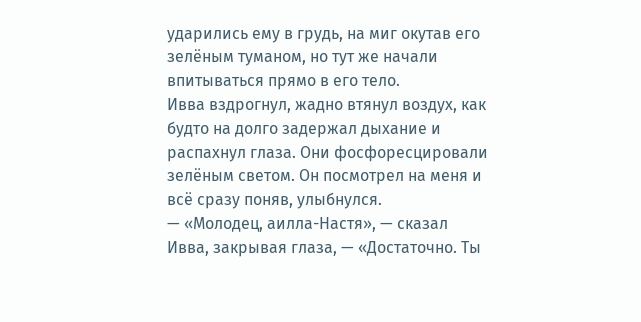ударились ему в грудь, на миг окутав его зелёным туманом, но тут же начали впитываться прямо в его тело.
Ивва вздрогнул, жадно втянул воздух, как будто на долго задержал дыхание и распахнул глаза. Они фосфоресцировали зелёным светом. Он посмотрел на меня и всё сразу поняв, улыбнулся.
— «Молодец, аилла-Настя», — сказал Ивва, закрывая глаза, — «Достаточно. Ты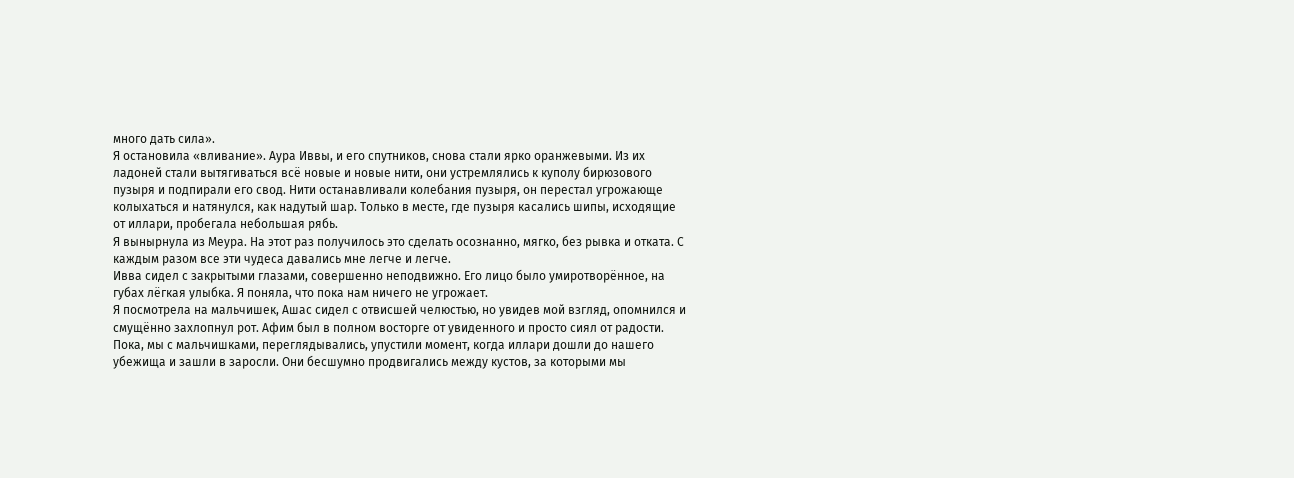много дать сила».
Я остановила «вливание». Аура Иввы, и его спутников, снова стали ярко оранжевыми. Из их ладоней стали вытягиваться всё новые и новые нити, они устремлялись к куполу бирюзового пузыря и подпирали его свод. Нити останавливали колебания пузыря, он перестал угрожающе колыхаться и натянулся, как надутый шар. Только в месте, где пузыря касались шипы, исходящие от иллари, пробегала небольшая рябь.
Я вынырнула из Меура. На этот раз получилось это сделать осознанно, мягко, без рывка и отката. С каждым разом все эти чудеса давались мне легче и легче.
Ивва сидел с закрытыми глазами, совершенно неподвижно. Его лицо было умиротворённое, на губах лёгкая улыбка. Я поняла, что пока нам ничего не угрожает.
Я посмотрела на мальчишек, Ашас сидел с отвисшей челюстью, но увидев мой взгляд, опомнился и смущённо захлопнул рот. Афим был в полном восторге от увиденного и просто сиял от радости.
Пока, мы с мальчишками, переглядывались, упустили момент, когда иллари дошли до нашего убежища и зашли в заросли. Они бесшумно продвигались между кустов, за которыми мы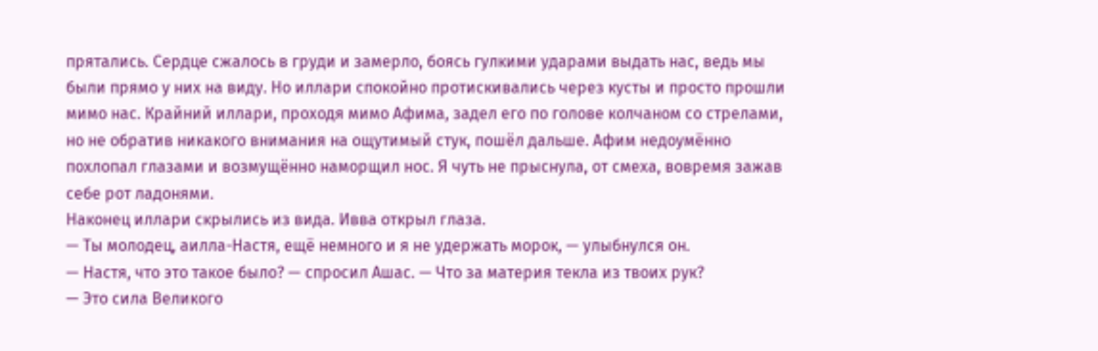прятались. Сердце сжалось в груди и замерло, боясь гулкими ударами выдать нас, ведь мы были прямо у них на виду. Но иллари спокойно протискивались через кусты и просто прошли мимо нас. Крайний иллари, проходя мимо Афима, задел его по голове колчаном со стрелами, но не обратив никакого внимания на ощутимый стук, пошёл дальше. Афим недоумённо похлопал глазами и возмущённо наморщил нос. Я чуть не прыснула, от смеха, вовремя зажав себе рот ладонями.
Наконец иллари скрылись из вида. Ивва открыл глаза.
— Ты молодец, аилла-Настя, ещё немного и я не удержать морок, — улыбнулся он.
— Настя, что это такое было? — спросил Ашас. — Что за материя текла из твоих рук?
— Это сила Великого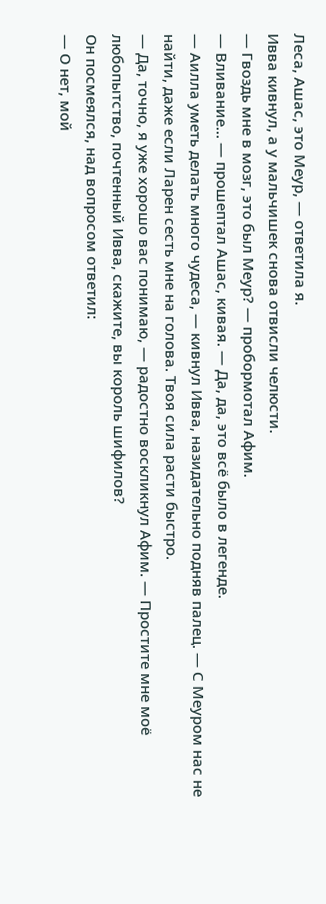Леса, Ашас, это Меур, — ответила я.
Ивва кивнул, а у мальчишек снова отвисли челюсти.
— Гвоздь мне в мозг, это был Меур? — пробормотал Афим.
— Вливание… — прошептал Ашас, кивая. — Да, да, это всё было в легенде.
— Аилла уметь делать много чудеса, — кивнул Ивва, назидательно подняв палец. — С Меуром нас не найти, даже если Ларен сесть мне на голова. Твоя сила расти быстро.
— Да, точно, я уже хорошо вас понимаю, — радостно воскликнул Афим. — Простите мне моё любопытство, почтенный Ивва, скажите, вы король шифилов?
Он посмеялся, над вопросом ответил:
— О нет, мой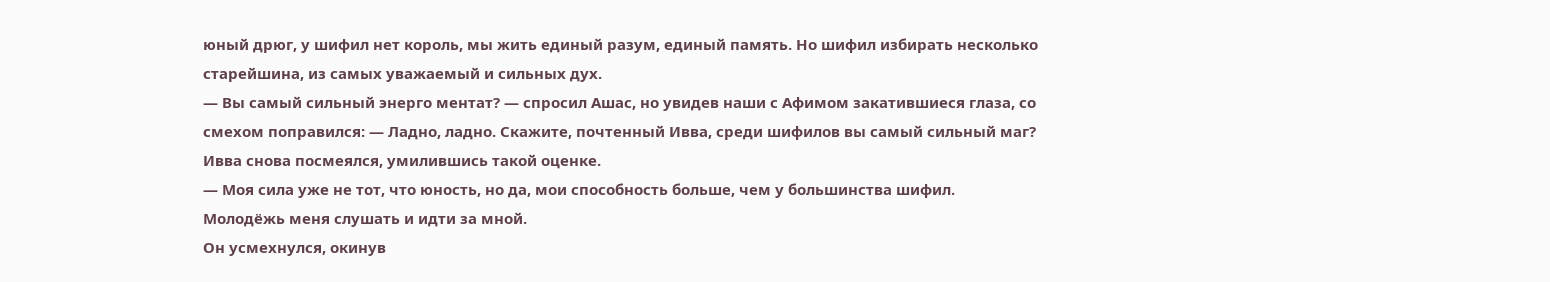юный дрюг, у шифил нет король, мы жить единый разум, единый память. Но шифил избирать несколько старейшина, из самых уважаемый и сильных дух.
— Вы самый сильный энерго ментат? — спросил Ашас, но увидев наши с Афимом закатившиеся глаза, со смехом поправился: — Ладно, ладно. Скажите, почтенный Ивва, среди шифилов вы самый сильный маг?
Ивва снова посмеялся, умилившись такой оценке.
— Моя сила уже не тот, что юность, но да, мои способность больше, чем у большинства шифил. Молодёжь меня слушать и идти за мной.
Он усмехнулся, окинув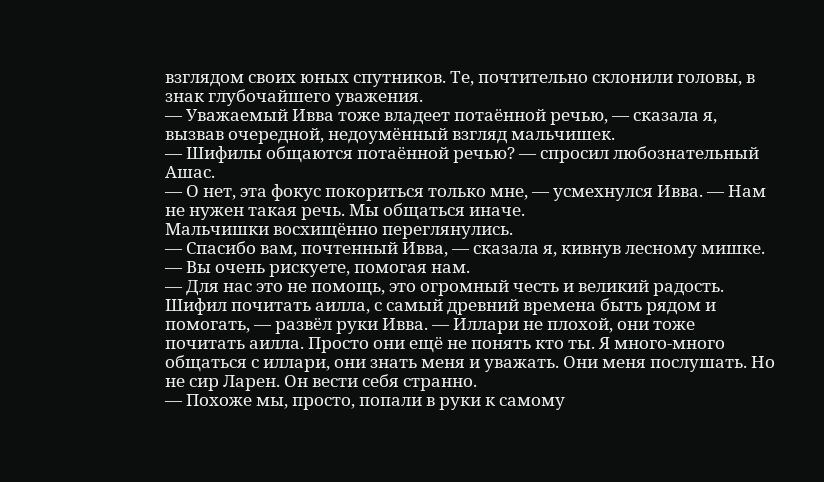взглядом своих юных спутников. Те, почтительно склонили головы, в знак глубочайшего уважения.
— Уважаемый Ивва тоже владеет потаённой речью, — сказала я, вызвав очередной, недоумённый взгляд мальчишек.
— Шифилы общаются потаённой речью? — спросил любознательный Ашас.
— О нет, эта фокус покориться только мне, — усмехнулся Ивва. — Нам не нужен такая речь. Мы общаться иначе.
Мальчишки восхищённо переглянулись.
— Спасибо вам, почтенный Ивва, — сказала я, кивнув лесному мишке. — Вы очень рискуете, помогая нам.
— Для нас это не помощь, это огромный честь и великий радость. Шифил почитать аилла, с самый древний времена быть рядом и помогать, — развёл руки Ивва. — Иллари не плохой, они тоже почитать аилла. Просто они ещё не понять кто ты. Я много-много общаться с иллари, они знать меня и уважать. Они меня послушать. Но не сир Ларен. Он вести себя странно.
— Похоже мы, просто, попали в руки к самому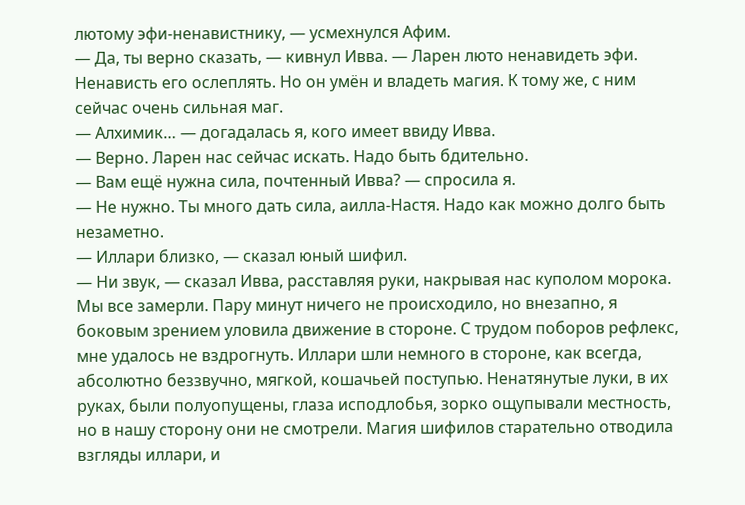лютому эфи-ненавистнику, — усмехнулся Афим.
— Да, ты верно сказать, — кивнул Ивва. — Ларен люто ненавидеть эфи. Ненависть его ослеплять. Но он умён и владеть магия. К тому же, с ним сейчас очень сильная маг.
— Алхимик… — догадалась я, кого имеет ввиду Ивва.
— Верно. Ларен нас сейчас искать. Надо быть бдительно.
— Вам ещё нужна сила, почтенный Ивва? — спросила я.
— Не нужно. Ты много дать сила, аилла-Настя. Надо как можно долго быть незаметно.
— Иллари близко, — сказал юный шифил.
— Ни звук, — сказал Ивва, расставляя руки, накрывая нас куполом морока.
Мы все замерли. Пару минут ничего не происходило, но внезапно, я боковым зрением уловила движение в стороне. С трудом поборов рефлекс, мне удалось не вздрогнуть. Иллари шли немного в стороне, как всегда, абсолютно беззвучно, мягкой, кошачьей поступью. Ненатянутые луки, в их руках, были полуопущены, глаза исподлобья, зорко ощупывали местность, но в нашу сторону они не смотрели. Магия шифилов старательно отводила взгляды иллари, и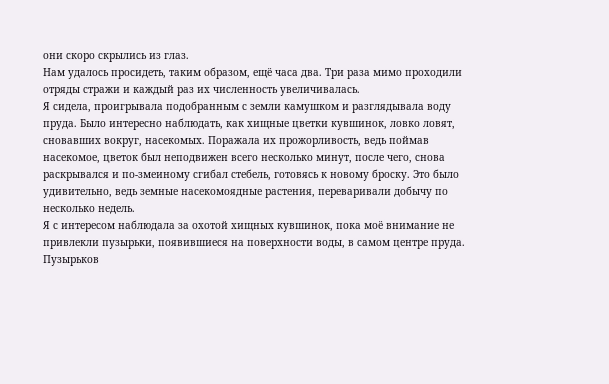они скоро скрылись из глаз.
Нам удалось просидеть, таким образом, ещё часа два. Три раза мимо проходили отряды стражи и каждый раз их численность увеличивалась.
Я сидела, проигрывала подобранным с земли камушком и разглядывала воду пруда. Было интересно наблюдать, как хищные цветки кувшинок, ловко ловят, сновавших вокруг, насекомых. Поражала их прожорливость, ведь поймав насекомое, цветок был неподвижен всего несколько минут, после чего, снова раскрывался и по-змеиному сгибал стебель, готовясь к новому броску. Это было удивительно, ведь земные насекомоядные растения, переваривали добычу по несколько недель.
Я с интересом наблюдала за охотой хищных кувшинок, пока моё внимание не привлекли пузырьки, появившиеся на поверхности воды, в самом центре пруда. Пузырьков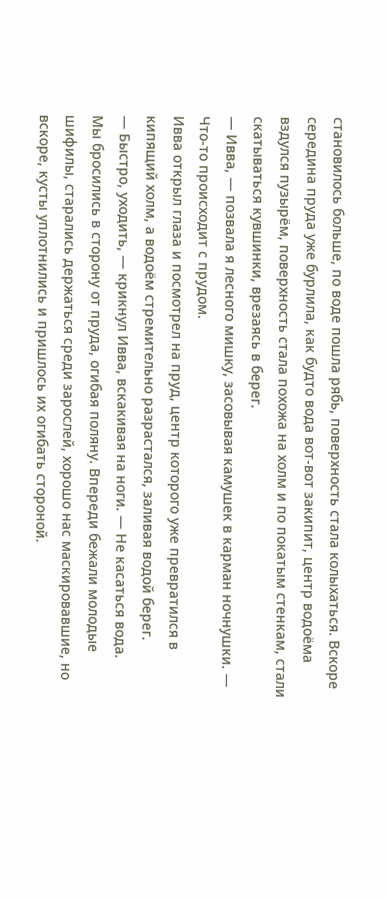становилось больше, по воде пошла рябь, поверхность стала колыхаться. Вскоре середина пруда уже бурлила, как будто вода вот-вот закипит, центр водоёма вздулся пузырём, поверхность стала похожа на холм и по покатым стенкам, стали скатываться кувшинки, врезаясь в берег.
— Ивва, — позвала я лесного мишку, засовывая камушек в карман ночнушки. — Что-то происходит с прудом.
Ивва открыл глаза и посмотрел на пруд, центр которого уже превратился в кипящий холм, а водоём стремительно разрастался, заливая водой берег.
— Быстро, уходить, — крикнул Ивва, вскакивая на ноги. — Не касаться вода.
Мы бросились в сторону от пруда, огибая поляну. Впереди бежали молодые шифилы, старались держаться среди зарослей, хорошо нас маскировавшие, но вскоре, кусты уплотнились и пришлось их огибать стороной.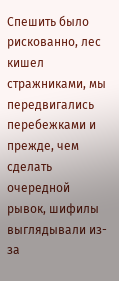Спешить было рискованно, лес кишел стражниками, мы передвигались перебежками и прежде, чем сделать очередной рывок, шифилы выглядывали из-за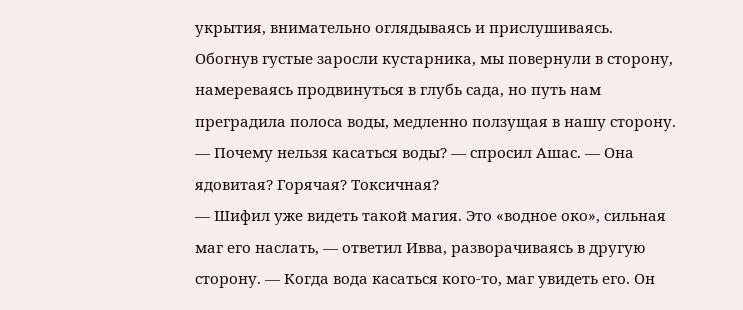укрытия, внимательно оглядываясь и прислушиваясь.
Обогнув густые заросли кустарника, мы повернули в сторону, намереваясь продвинуться в глубь сада, но путь нам преградила полоса воды, медленно ползущая в нашу сторону.
— Почему нельзя касаться воды? — спросил Ашас. — Она ядовитая? Горячая? Токсичная?
— Шифил уже видеть такой магия. Это «водное око», сильная маг его наслать, — ответил Ивва, разворачиваясь в другую сторону. — Когда вода касаться кого-то, маг увидеть его. Он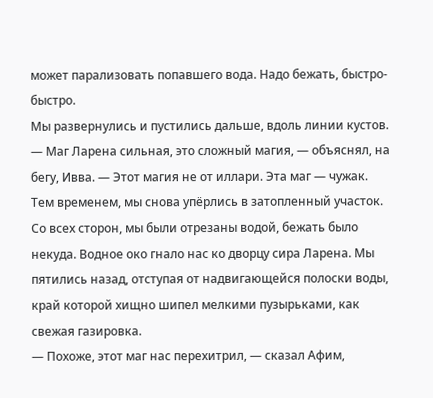может парализовать попавшего вода. Надо бежать, быстро-быстро.
Мы развернулись и пустились дальше, вдоль линии кустов.
— Маг Ларена сильная, это сложный магия, — объяснял, на бегу, Ивва. — Этот магия не от иллари. Эта маг — чужак.
Тем временем, мы снова упёрлись в затопленный участок. Со всех сторон, мы были отрезаны водой, бежать было некуда. Водное око гнало нас ко дворцу сира Ларена. Мы пятились назад, отступая от надвигающейся полоски воды, край которой хищно шипел мелкими пузырьками, как свежая газировка.
— Похоже, этот маг нас перехитрил, — сказал Афим,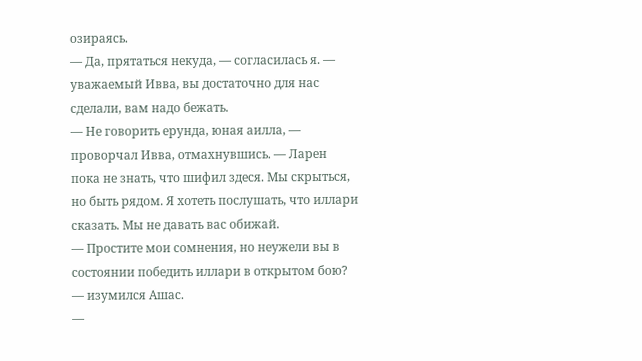озираясь.
— Да, прятаться некуда, — согласилась я. — уважаемый Ивва, вы достаточно для нас сделали, вам надо бежать.
— Не говорить ерунда, юная аилла, — проворчал Ивва, отмахнувшись. — Ларен пока не знать, что шифил здеся. Мы скрыться, но быть рядом. Я хотеть послушать, что иллари сказать. Мы не давать вас обижай.
— Простите мои сомнения, но неужели вы в состоянии победить иллари в открытом бою? — изумился Ашас.
—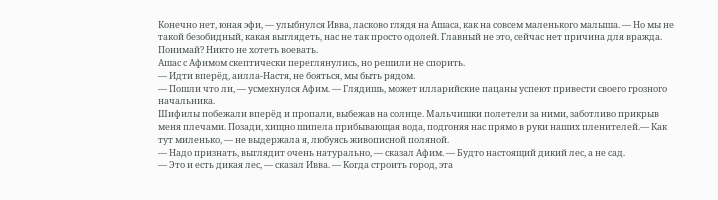Конечно нет, юная эфи, — улыбнулся Ивва, ласково глядя на Ашаса, как на совсем маленького малыша. — Но мы не такой безобидный, какая выглядеть, нас не так просто одолей. Главный не это, сейчас нет причина для вражда. Понимай? Никто не хотеть воевать.
Ашас с Афимом скептически переглянулись, но решили не спорить.
— Идти вперёд, аилла-Настя, не бояться, мы быть рядом.
— Пошли что ли, — усмехнулся Афим. — Глядишь, может илларийские пацаны успеют привести своего грозного начальника.
Шифилы побежали вперёд и пропали, выбежав на солнце. Мальчишки полетели за ними, заботливо прикрыв меня плечами. Позади, хищно шипела прибывающая вода, подгоняя нас прямо в руки наших пленителей.— Как тут миленько, — не выдержала я, любуясь живописной поляной.
— Надо признать, выглядит очень натурально, — сказал Афим. — Будто настоящий дикий лес, а не сад.
— Это и есть дикая лес, — сказал Ивва. — Когда строить город, эта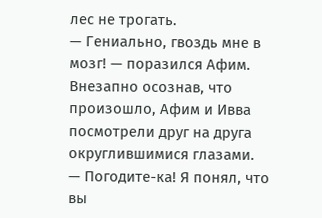лес не трогать.
— Гениально, гвоздь мне в мозг! — поразился Афим.
Внезапно осознав, что произошло, Афим и Ивва посмотрели друг на друга округлившимися глазами.
— Погодите-ка! Я понял, что вы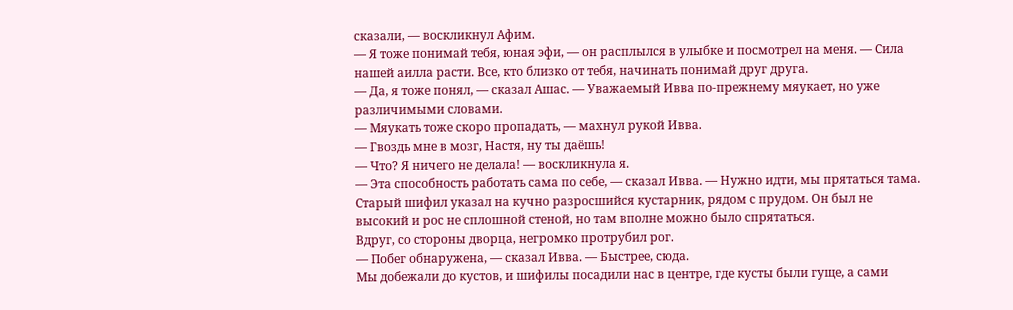сказали, — воскликнул Афим.
— Я тоже понимай тебя, юная эфи, — он расплылся в улыбке и посмотрел на меня. — Сила нашей аилла расти. Все, кто близко от тебя, начинать понимай друг друга.
— Да, я тоже понял, — сказал Ашас. — Уважаемый Ивва по-прежнему мяукает, но уже различимыми словами.
— Мяукать тоже скоро пропадать, — махнул рукой Ивва.
— Гвоздь мне в мозг, Настя, ну ты даёшь!
— Что? Я ничего не делала! — воскликнула я.
— Эта способность работать сама по себе, — сказал Ивва. — Нужно идти, мы прятаться тама.
Старый шифил указал на кучно разросшийся кустарник, рядом с прудом. Он был не высокий и рос не сплошной стеной, но там вполне можно было спрятаться.
Вдруг, со стороны дворца, негромко протрубил рог.
— Побег обнаружена, — сказал Ивва. — Быстрее, сюда.
Мы добежали до кустов, и шифилы посадили нас в центре, где кусты были гуще, а сами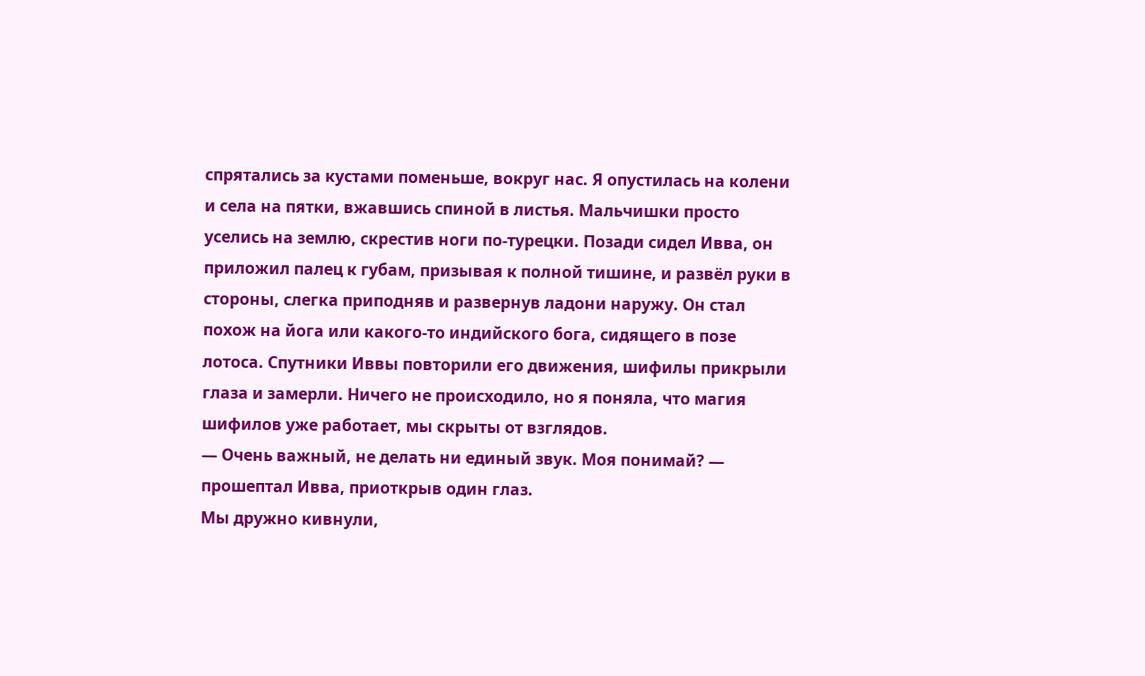спрятались за кустами поменьше, вокруг нас. Я опустилась на колени и села на пятки, вжавшись спиной в листья. Мальчишки просто уселись на землю, скрестив ноги по-турецки. Позади сидел Ивва, он приложил палец к губам, призывая к полной тишине, и развёл руки в стороны, слегка приподняв и развернув ладони наружу. Он стал похож на йога или какого-то индийского бога, сидящего в позе лотоса. Спутники Иввы повторили его движения, шифилы прикрыли глаза и замерли. Ничего не происходило, но я поняла, что магия шифилов уже работает, мы скрыты от взглядов.
— Очень важный, не делать ни единый звук. Моя понимай? — прошептал Ивва, приоткрыв один глаз.
Мы дружно кивнули,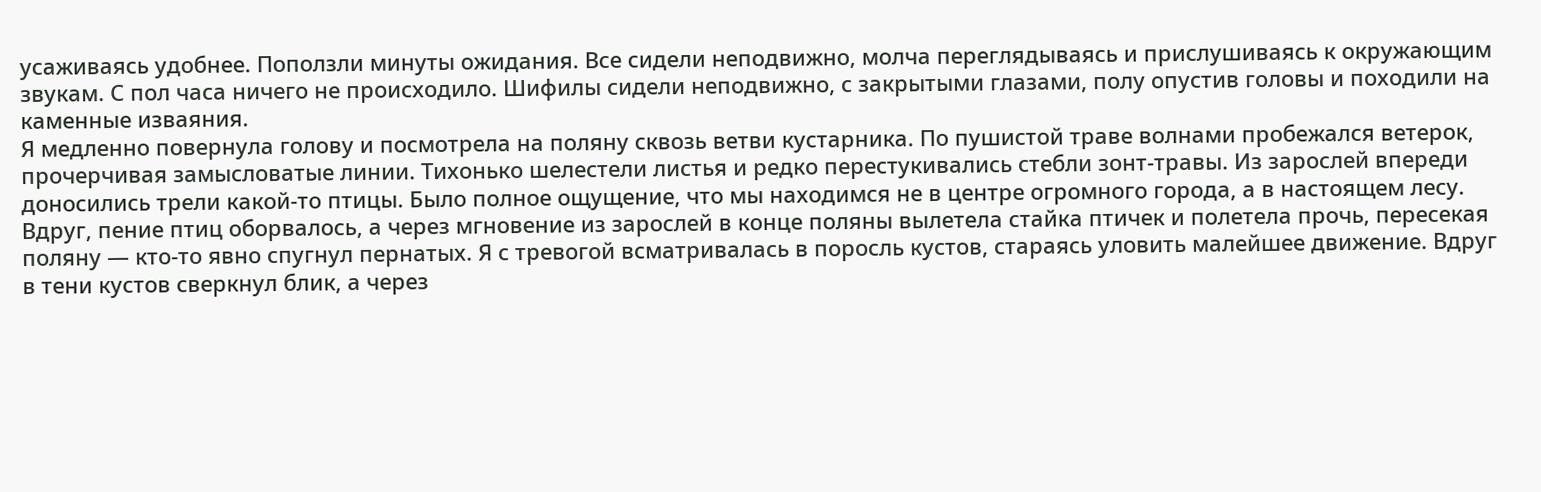усаживаясь удобнее. Поползли минуты ожидания. Все сидели неподвижно, молча переглядываясь и прислушиваясь к окружающим звукам. С пол часа ничего не происходило. Шифилы сидели неподвижно, с закрытыми глазами, полу опустив головы и походили на каменные изваяния.
Я медленно повернула голову и посмотрела на поляну сквозь ветви кустарника. По пушистой траве волнами пробежался ветерок, прочерчивая замысловатые линии. Тихонько шелестели листья и редко перестукивались стебли зонт-травы. Из зарослей впереди доносились трели какой-то птицы. Было полное ощущение, что мы находимся не в центре огромного города, а в настоящем лесу.
Вдруг, пение птиц оборвалось, а через мгновение из зарослей в конце поляны вылетела стайка птичек и полетела прочь, пересекая поляну — кто-то явно спугнул пернатых. Я с тревогой всматривалась в поросль кустов, стараясь уловить малейшее движение. Вдруг в тени кустов сверкнул блик, а через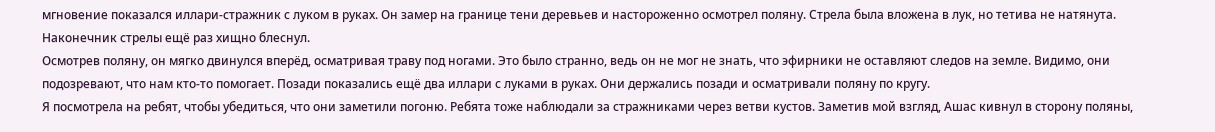мгновение показался иллари-стражник с луком в руках. Он замер на границе тени деревьев и настороженно осмотрел поляну. Стрела была вложена в лук, но тетива не натянута. Наконечник стрелы ещё раз хищно блеснул.
Осмотрев поляну, он мягко двинулся вперёд, осматривая траву под ногами. Это было странно, ведь он не мог не знать, что эфирники не оставляют следов на земле. Видимо, они подозревают, что нам кто-то помогает. Позади показались ещё два иллари с луками в руках. Они держались позади и осматривали поляну по кругу.
Я посмотрела на ребят, чтобы убедиться, что они заметили погоню. Ребята тоже наблюдали за стражниками через ветви кустов. Заметив мой взгляд, Ашас кивнул в сторону поляны,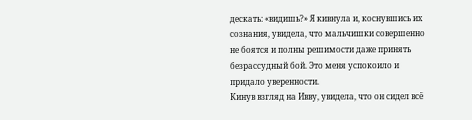дескать: «видишь?» Я кивнула и, коснувшись их сознания, увидела, что мальчишки совершенно не боятся и полны решимости даже принять безрассудный бой. Это меня успокоило и придало уверенности.
Кинув взгляд на Ивву, увидела, что он сидел всё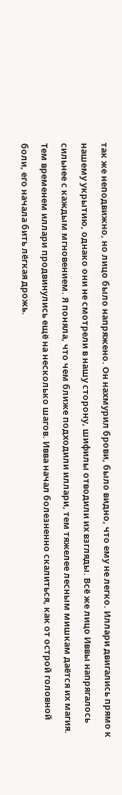так же неподвижно, но лицо было напряжено. Он нахмурил брови, было видно, что ему не легко. Иллари двигались прямо к нашему укрытию, однако они не смотрели в нашу сторону, шифилы отводили их взгляды. Всё же лицо Иввы напрягалось сильнее с каждым мгновением. Я поняла, что чем ближе подходили иллари, тем тяжелее лесным мишкам даётся их магия.
Тем временем иллари продвинулись ещё на несколько шагов. Ивва начал болезненно скалиться, как от острой головной боли, его начала бить лёгкая дрожь.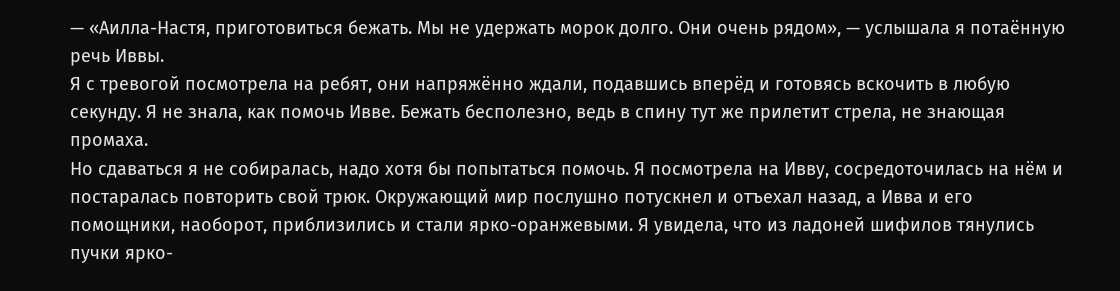— «Аилла-Настя, приготовиться бежать. Мы не удержать морок долго. Они очень рядом», — услышала я потаённую речь Иввы.
Я с тревогой посмотрела на ребят, они напряжённо ждали, подавшись вперёд и готовясь вскочить в любую секунду. Я не знала, как помочь Ивве. Бежать бесполезно, ведь в спину тут же прилетит стрела, не знающая промаха.
Но сдаваться я не собиралась, надо хотя бы попытаться помочь. Я посмотрела на Ивву, сосредоточилась на нём и постаралась повторить свой трюк. Окружающий мир послушно потускнел и отъехал назад, а Ивва и его помощники, наоборот, приблизились и стали ярко-оранжевыми. Я увидела, что из ладоней шифилов тянулись пучки ярко-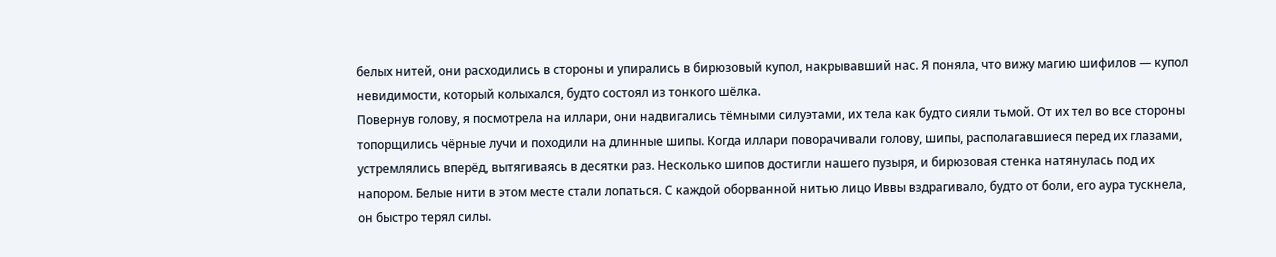белых нитей, они расходились в стороны и упирались в бирюзовый купол, накрывавший нас. Я поняла, что вижу магию шифилов — купол невидимости, который колыхался, будто состоял из тонкого шёлка.
Повернув голову, я посмотрела на иллари, они надвигались тёмными силуэтами, их тела как будто сияли тьмой. От их тел во все стороны топорщились чёрные лучи и походили на длинные шипы. Когда иллари поворачивали голову, шипы, располагавшиеся перед их глазами, устремлялись вперёд, вытягиваясь в десятки раз. Несколько шипов достигли нашего пузыря, и бирюзовая стенка натянулась под их напором. Белые нити в этом месте стали лопаться. С каждой оборванной нитью лицо Иввы вздрагивало, будто от боли, его аура тускнела, он быстро терял силы.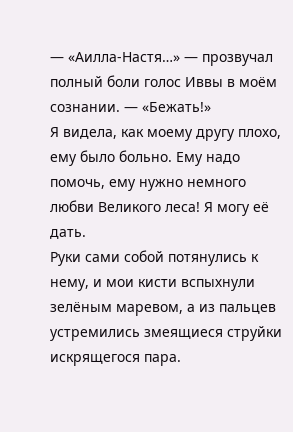— «Аилла-Настя…» — прозвучал полный боли голос Иввы в моём сознании. — «Бежать!»
Я видела, как моему другу плохо, ему было больно. Ему надо помочь, ему нужно немного любви Великого леса! Я могу её дать.
Руки сами собой потянулись к нему, и мои кисти вспыхнули зелёным маревом, а из пальцев устремились змеящиеся струйки искрящегося пара.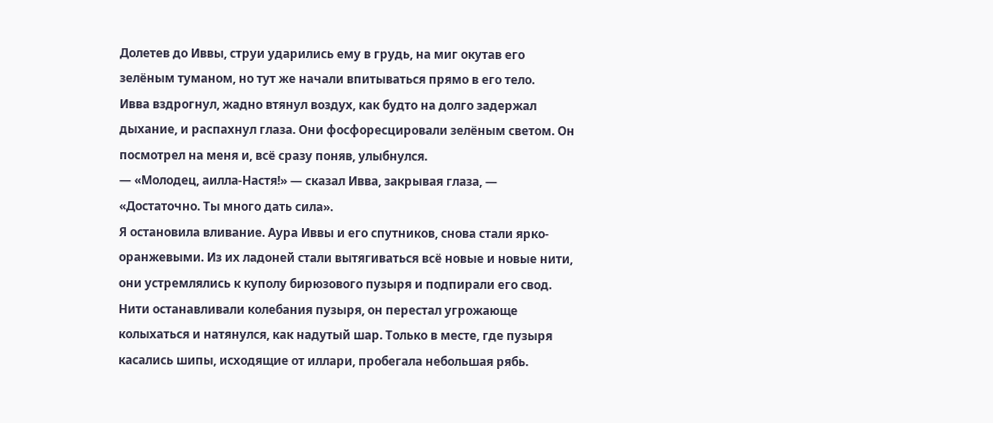Долетев до Иввы, струи ударились ему в грудь, на миг окутав его зелёным туманом, но тут же начали впитываться прямо в его тело.
Ивва вздрогнул, жадно втянул воздух, как будто на долго задержал дыхание, и распахнул глаза. Они фосфоресцировали зелёным светом. Он посмотрел на меня и, всё сразу поняв, улыбнулся.
— «Молодец, аилла-Настя!» — сказал Ивва, закрывая глаза, — «Достаточно. Ты много дать сила».
Я остановила вливание. Аура Иввы и его спутников, снова стали ярко-оранжевыми. Из их ладоней стали вытягиваться всё новые и новые нити, они устремлялись к куполу бирюзового пузыря и подпирали его свод. Нити останавливали колебания пузыря, он перестал угрожающе колыхаться и натянулся, как надутый шар. Только в месте, где пузыря касались шипы, исходящие от иллари, пробегала небольшая рябь.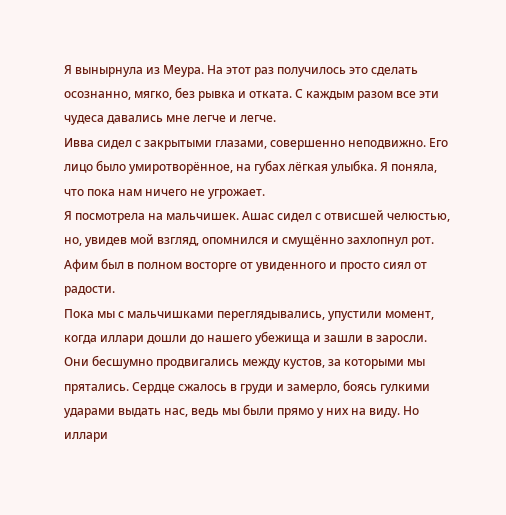Я вынырнула из Меура. На этот раз получилось это сделать осознанно, мягко, без рывка и отката. С каждым разом все эти чудеса давались мне легче и легче.
Ивва сидел с закрытыми глазами, совершенно неподвижно. Его лицо было умиротворённое, на губах лёгкая улыбка. Я поняла, что пока нам ничего не угрожает.
Я посмотрела на мальчишек. Ашас сидел с отвисшей челюстью, но, увидев мой взгляд, опомнился и смущённо захлопнул рот. Афим был в полном восторге от увиденного и просто сиял от радости.
Пока мы с мальчишками переглядывались, упустили момент, когда иллари дошли до нашего убежища и зашли в заросли. Они бесшумно продвигались между кустов, за которыми мы прятались. Сердце сжалось в груди и замерло, боясь гулкими ударами выдать нас, ведь мы были прямо у них на виду. Но иллари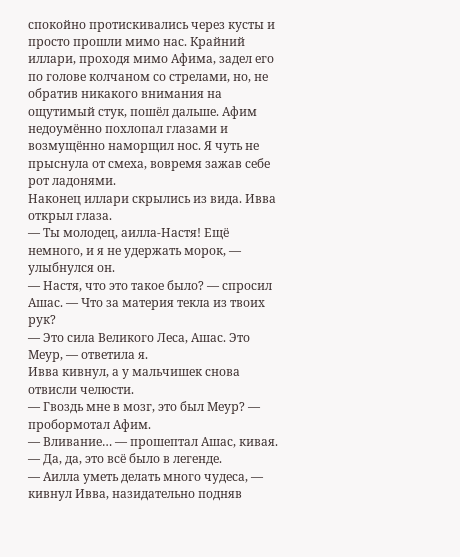спокойно протискивались через кусты и просто прошли мимо нас. Крайний иллари, проходя мимо Афима, задел его по голове колчаном со стрелами, но, не обратив никакого внимания на ощутимый стук, пошёл дальше. Афим недоумённо похлопал глазами и возмущённо наморщил нос. Я чуть не прыснула от смеха, вовремя зажав себе рот ладонями.
Наконец иллари скрылись из вида. Ивва открыл глаза.
— Ты молодец, аилла-Настя! Ещё немного, и я не удержать морок, — улыбнулся он.
— Настя, что это такое было? — спросил Ашас. — Что за материя текла из твоих рук?
— Это сила Великого Леса, Ашас. Это Меур, — ответила я.
Ивва кивнул, а у мальчишек снова отвисли челюсти.
— Гвоздь мне в мозг, это был Меур? — пробормотал Афим.
— Вливание… — прошептал Ашас, кивая. — Да, да, это всё было в легенде.
— Аилла уметь делать много чудеса, — кивнул Ивва, назидательно подняв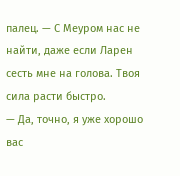палец. — С Меуром нас не найти, даже если Ларен сесть мне на голова. Твоя сила расти быстро.
— Да, точно, я уже хорошо вас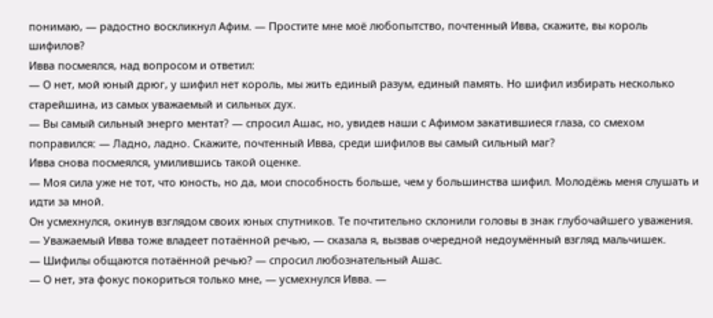понимаю, — радостно воскликнул Афим. — Простите мне моё любопытство, почтенный Ивва, скажите, вы король шифилов?
Ивва посмеялся, над вопросом и ответил:
— О нет, мой юный дрюг, у шифил нет король, мы жить единый разум, единый память. Но шифил избирать несколько старейшина, из самых уважаемый и сильных дух.
— Вы самый сильный энерго ментат? — спросил Ашас, но, увидев наши с Афимом закатившиеся глаза, со смехом поправился: — Ладно, ладно. Скажите, почтенный Ивва, среди шифилов вы самый сильный маг?
Ивва снова посмеялся, умилившись такой оценке.
— Моя сила уже не тот, что юность, но да, мои способность больше, чем у большинства шифил. Молодёжь меня слушать и идти за мной.
Он усмехнулся, окинув взглядом своих юных спутников. Те почтительно склонили головы в знак глубочайшего уважения.
— Уважаемый Ивва тоже владеет потаённой речью, — сказала я, вызвав очередной недоумённый взгляд мальчишек.
— Шифилы общаются потаённой речью? — спросил любознательный Ашас.
— О нет, эта фокус покориться только мне, — усмехнулся Ивва. —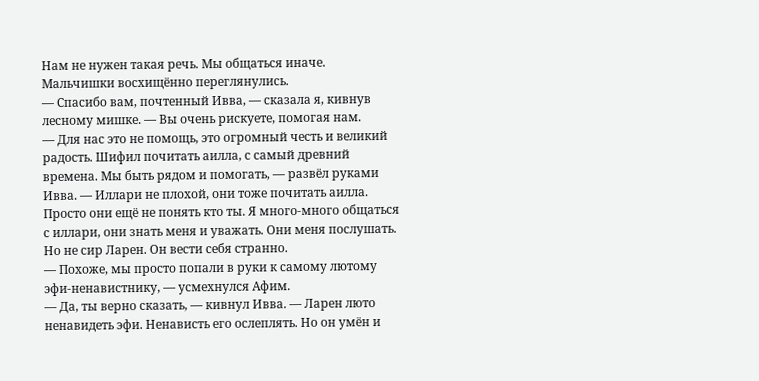Нам не нужен такая речь. Мы общаться иначе.
Мальчишки восхищённо переглянулись.
— Спасибо вам, почтенный Ивва, — сказала я, кивнув лесному мишке. — Вы очень рискуете, помогая нам.
— Для нас это не помощь, это огромный честь и великий радость. Шифил почитать аилла, с самый древний времена. Мы быть рядом и помогать, — развёл руками Ивва. — Иллари не плохой, они тоже почитать аилла. Просто они ещё не понять кто ты. Я много-много общаться с иллари, они знать меня и уважать. Они меня послушать. Но не сир Ларен. Он вести себя странно.
— Похоже, мы просто попали в руки к самому лютому эфи-ненавистнику, — усмехнулся Афим.
— Да, ты верно сказать, — кивнул Ивва. — Ларен люто ненавидеть эфи. Ненависть его ослеплять. Но он умён и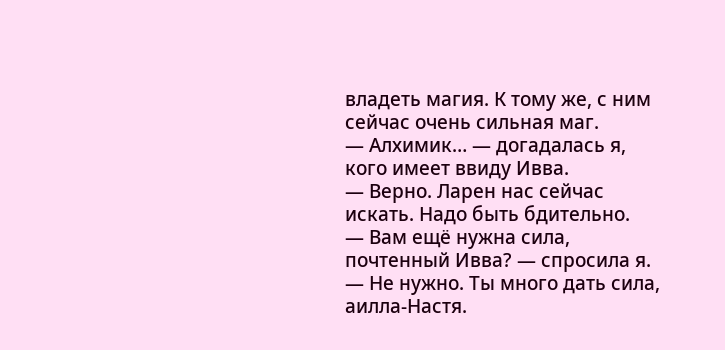владеть магия. К тому же, с ним сейчас очень сильная маг.
— Алхимик… — догадалась я, кого имеет ввиду Ивва.
— Верно. Ларен нас сейчас искать. Надо быть бдительно.
— Вам ещё нужна сила, почтенный Ивва? — спросила я.
— Не нужно. Ты много дать сила, аилла-Настя.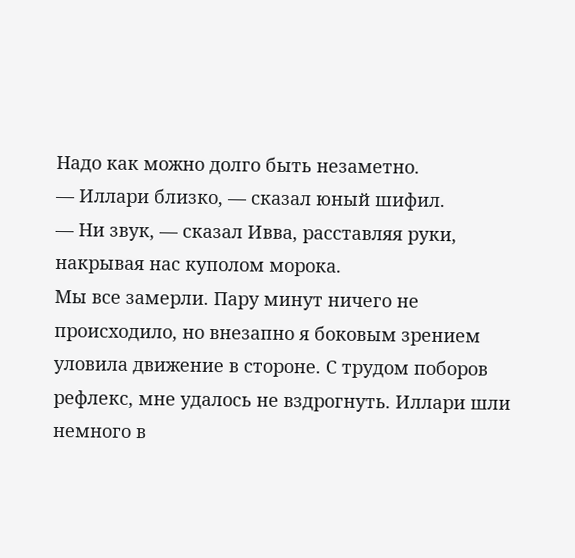Надо как можно долго быть незаметно.
— Иллари близко, — сказал юный шифил.
— Ни звук, — сказал Ивва, расставляя руки, накрывая нас куполом морока.
Мы все замерли. Пару минут ничего не происходило, но внезапно я боковым зрением уловила движение в стороне. С трудом поборов рефлекс, мне удалось не вздрогнуть. Иллари шли немного в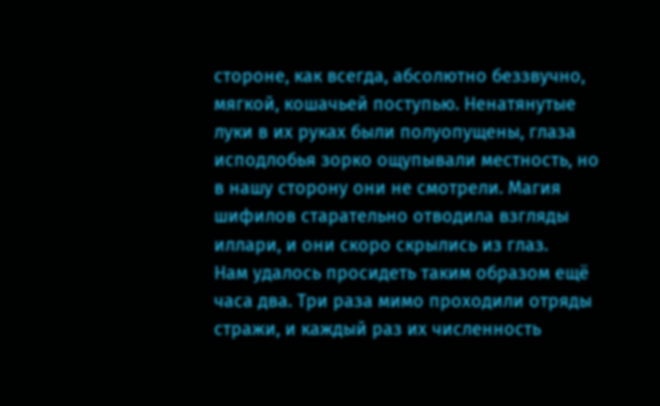стороне, как всегда, абсолютно беззвучно, мягкой, кошачьей поступью. Ненатянутые луки в их руках были полуопущены, глаза исподлобья зорко ощупывали местность, но в нашу сторону они не смотрели. Магия шифилов старательно отводила взгляды иллари, и они скоро скрылись из глаз.
Нам удалось просидеть таким образом ещё часа два. Три раза мимо проходили отряды стражи, и каждый раз их численность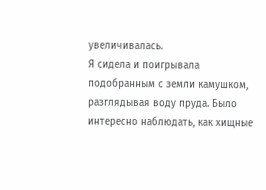увеличивалась.
Я сидела и поигрывала подобранным с земли камушком, разглядывая воду пруда. Было интересно наблюдать, как хищные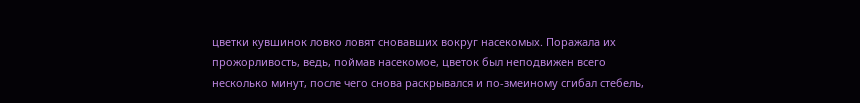цветки кувшинок ловко ловят сновавших вокруг насекомых. Поражала их прожорливость, ведь, поймав насекомое, цветок был неподвижен всего несколько минут, после чего снова раскрывался и по-змеиному сгибал стебель,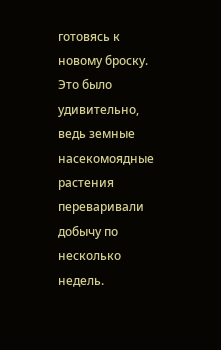готовясь к новому броску. Это было удивительно, ведь земные насекомоядные растения переваривали добычу по несколько недель.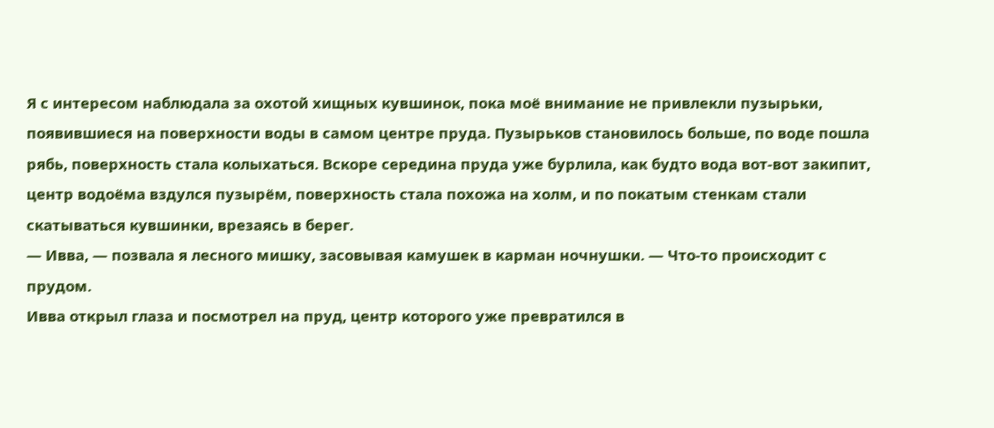Я с интересом наблюдала за охотой хищных кувшинок, пока моё внимание не привлекли пузырьки, появившиеся на поверхности воды в самом центре пруда. Пузырьков становилось больше, по воде пошла рябь, поверхность стала колыхаться. Вскоре середина пруда уже бурлила, как будто вода вот-вот закипит, центр водоёма вздулся пузырём, поверхность стала похожа на холм, и по покатым стенкам стали скатываться кувшинки, врезаясь в берег.
— Ивва, — позвала я лесного мишку, засовывая камушек в карман ночнушки. — Что-то происходит с прудом.
Ивва открыл глаза и посмотрел на пруд, центр которого уже превратился в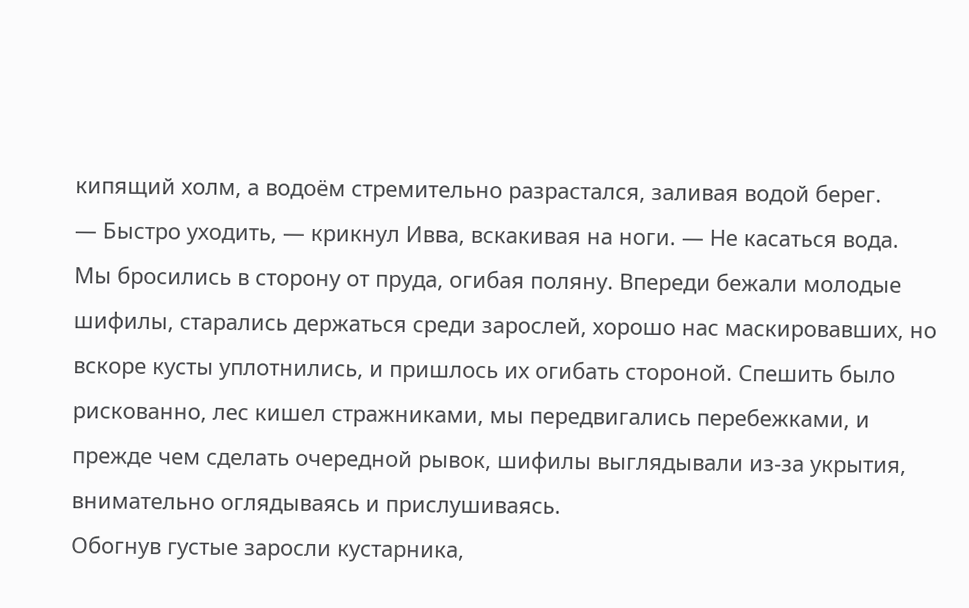кипящий холм, а водоём стремительно разрастался, заливая водой берег.
— Быстро уходить, — крикнул Ивва, вскакивая на ноги. — Не касаться вода.
Мы бросились в сторону от пруда, огибая поляну. Впереди бежали молодые шифилы, старались держаться среди зарослей, хорошо нас маскировавших, но вскоре кусты уплотнились, и пришлось их огибать стороной. Спешить было рискованно, лес кишел стражниками, мы передвигались перебежками, и прежде чем сделать очередной рывок, шифилы выглядывали из-за укрытия, внимательно оглядываясь и прислушиваясь.
Обогнув густые заросли кустарника,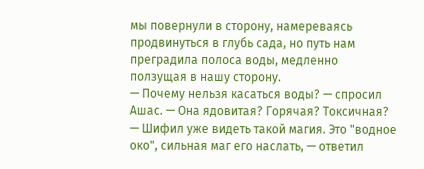мы повернули в сторону, намереваясь продвинуться в глубь сада, но путь нам преградила полоса воды, медленно ползущая в нашу сторону.
— Почему нельзя касаться воды? — спросил Ашас. — Она ядовитая? Горячая? Токсичная?
— Шифил уже видеть такой магия. Это "водное око", сильная маг его наслать, — ответил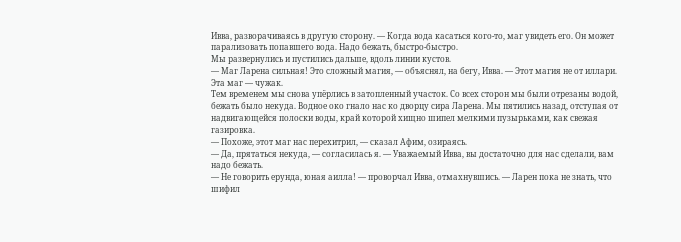Ивва, разворачиваясь в другую сторону. — Когда вода касаться кого-то, маг увидеть его. Он может парализовать попавшего вода. Надо бежать, быстро-быстро.
Мы развернулись и пустились дальше, вдоль линии кустов.
— Маг Ларена сильная! Это сложный магия, — объяснял, на бегу, Ивва. — Этот магия не от иллари. Эта маг — чужак.
Тем временем мы снова упёрлись в затопленный участок. Со всех сторон мы были отрезаны водой, бежать было некуда. Водное око гнало нас ко дворцу сира Ларена. Мы пятились назад, отступая от надвигающейся полоски воды, край которой хищно шипел мелкими пузырьками, как свежая газировка.
— Похоже, этот маг нас перехитрил, — сказал Афим, озираясь.
— Да, прятаться некуда, — согласилась я. — Уважаемый Ивва, вы достаточно для нас сделали, вам надо бежать.
— Не говорить ерунда, юная аилла! — проворчал Ивва, отмахнувшись. — Ларен пока не знать, что шифил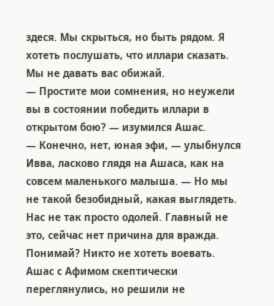здеся. Мы скрыться, но быть рядом. Я хотеть послушать, что иллари сказать. Мы не давать вас обижай.
— Простите мои сомнения, но неужели вы в состоянии победить иллари в открытом бою? — изумился Ашас.
— Конечно, нет, юная эфи, — улыбнулся Ивва, ласково глядя на Ашаса, как на совсем маленького малыша. — Но мы не такой безобидный, какая выглядеть. Нас не так просто одолей. Главный не это, сейчас нет причина для вражда. Понимай? Никто не хотеть воевать.
Ашас с Афимом скептически переглянулись, но решили не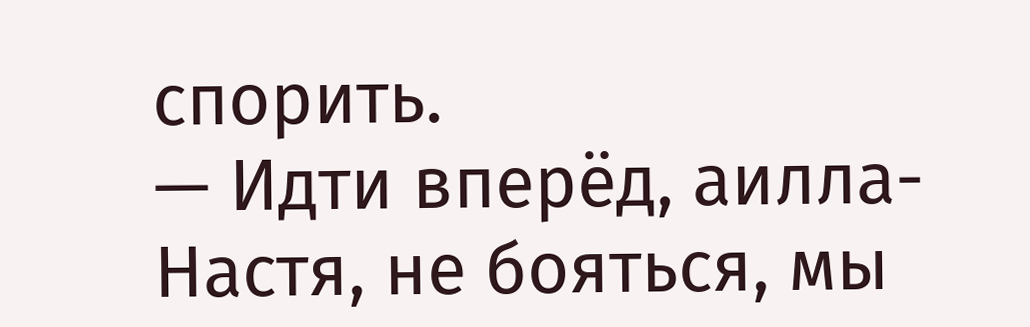спорить.
— Идти вперёд, аилла-Настя, не бояться, мы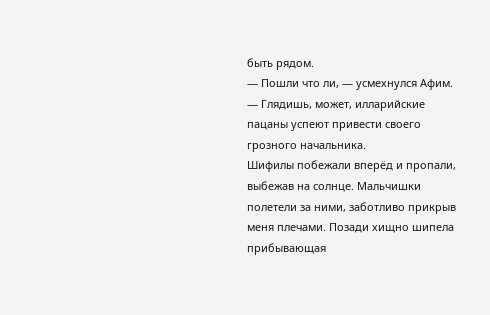быть рядом.
— Пошли что ли, — усмехнулся Афим. — Глядишь, может, илларийские пацаны успеют привести своего грозного начальника.
Шифилы побежали вперёд и пропали, выбежав на солнце. Мальчишки полетели за ними, заботливо прикрыв меня плечами. Позади хищно шипела прибывающая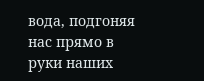вода, подгоняя нас прямо в руки наших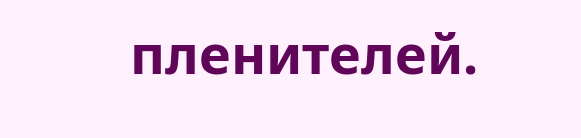пленителей.